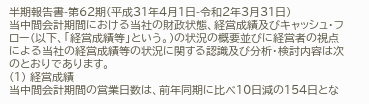半期報告書-第62期(平成31年4月1日-令和2年3月31日)
当中間会計期間における当社の財政状態、経営成績及びキャッシュ・フロー(以下、「経営成績等」という。)の状況の概要並びに経営者の視点による当社の経営成績等の状況に関する認識及び分析・検討内容は次のとおりであります。
(1) 経営成績
当中間会計期間の営業日数は、前年同期に比べ10日減の154日とな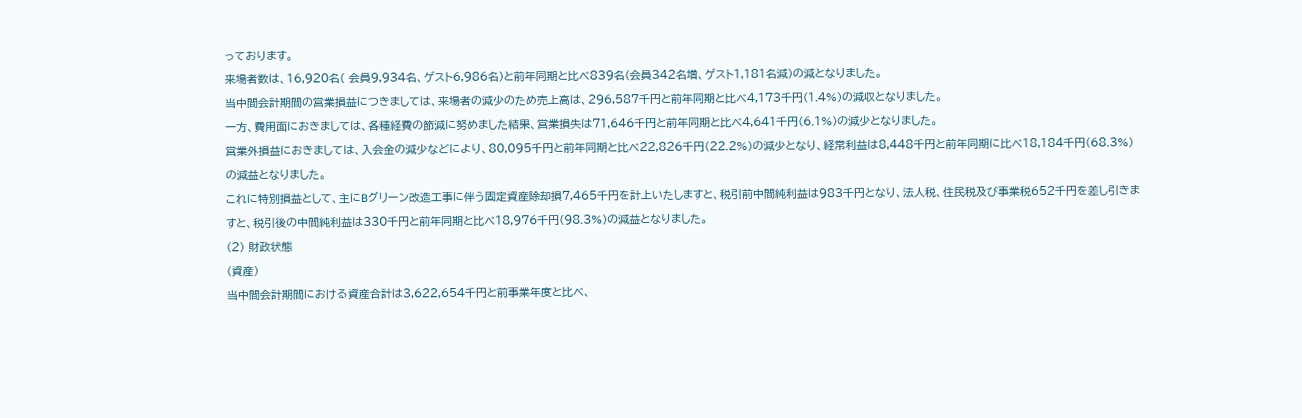っております。
来場者数は、16,920名( 会員9,934名、ゲスト6,986名)と前年同期と比べ839名(会員342名増、ゲスト1,181名減)の減となりました。
当中間会計期間の営業損益につきましては、来場者の減少のため売上高は、296,587千円と前年同期と比べ4,173千円(1.4%)の減収となりました。
一方、費用面におきましては、各種経費の節減に努めました結果、営業損失は71,646千円と前年同期と比べ4,641千円(6.1%)の減少となりました。
営業外損益におきましては、入会金の減少などにより、80,095千円と前年同期と比べ22,826千円(22.2%)の減少となり、経常利益は8,448千円と前年同期に比べ18,184千円(68.3%)の減益となりました。
これに特別損益として、主にBグリーン改造工事に伴う固定資産除却損7,465千円を計上いたしますと、税引前中間純利益は983千円となり、法人税、住民税及び事業税652千円を差し引きますと、税引後の中間純利益は330千円と前年同期と比べ18,976千円(98.3%)の減益となりました。
(2) 財政状態
(資産)
当中間会計期間における資産合計は3,622,654千円と前事業年度と比べ、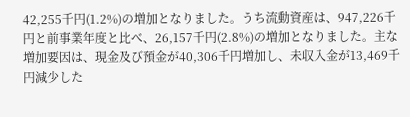42,255千円(1.2%)の増加となりました。うち流動資産は、947,226千円と前事業年度と比べ、26,157千円(2.8%)の増加となりました。主な増加要因は、現金及び預金が40,306千円増加し、未収入金が13,469千円減少した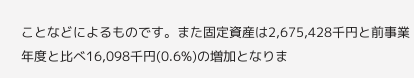ことなどによるものです。また固定資産は2,675,428千円と前事業年度と比べ16,098千円(0.6%)の増加となりま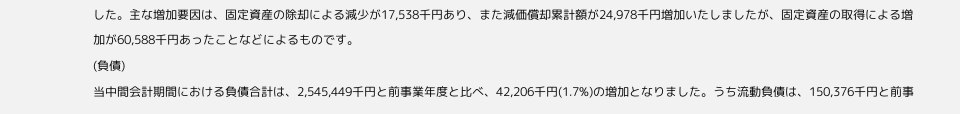した。主な増加要因は、固定資産の除却による減少が17,538千円あり、また減価償却累計額が24,978千円増加いたしましたが、固定資産の取得による増加が60,588千円あったことなどによるものです。
(負債)
当中間会計期間における負債合計は、2,545,449千円と前事業年度と比べ、42,206千円(1.7%)の増加となりました。うち流動負債は、150,376千円と前事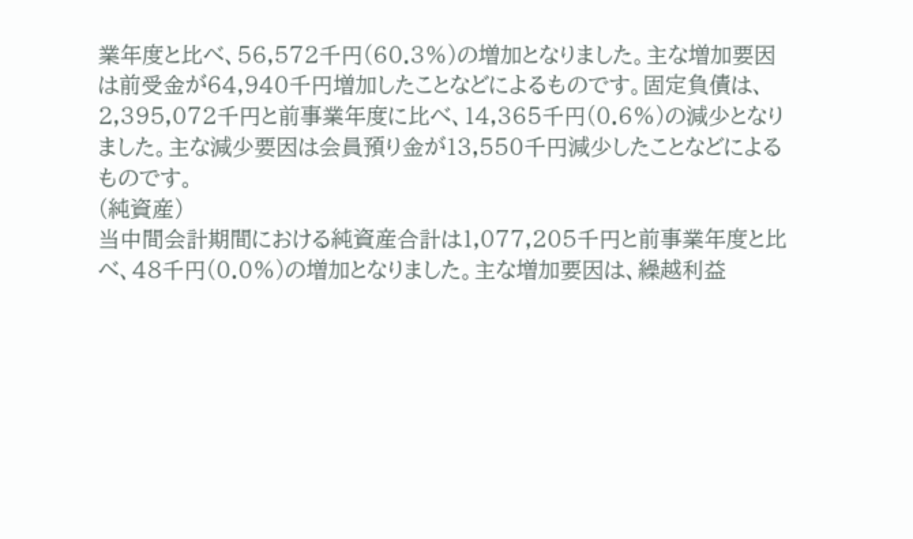業年度と比べ、56,572千円(60.3%)の増加となりました。主な増加要因は前受金が64,940千円増加したことなどによるものです。固定負債は、2,395,072千円と前事業年度に比べ、14,365千円(0.6%)の減少となりました。主な減少要因は会員預り金が13,550千円減少したことなどによるものです。
(純資産)
当中間会計期間における純資産合計は1,077,205千円と前事業年度と比べ、48千円(0.0%)の増加となりました。主な増加要因は、繰越利益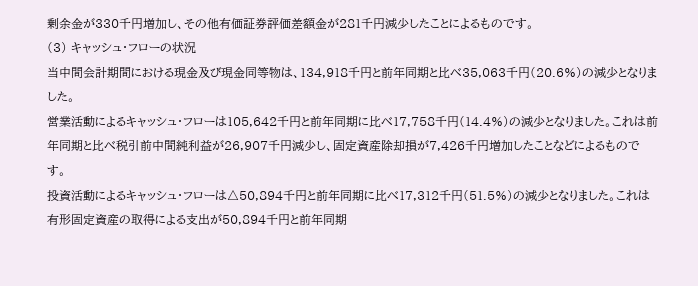剰余金が330千円増加し、その他有価証券評価差額金が281千円減少したことによるものです。
(3) キャッシュ・フローの状況
当中間会計期間における現金及び現金同等物は、134,918千円と前年同期と比べ35,063千円(20.6%)の減少となりました。
営業活動によるキャッシュ・フローは105,642千円と前年同期に比べ17,758千円(14.4%)の減少となりました。これは前年同期と比べ税引前中間純利益が26,907千円減少し、固定資産除却損が7,426千円増加したことなどによるものです。
投資活動によるキャッシュ・フローは△50,894千円と前年同期に比べ17,312千円(51.5%)の減少となりました。これは有形固定資産の取得による支出が50,894千円と前年同期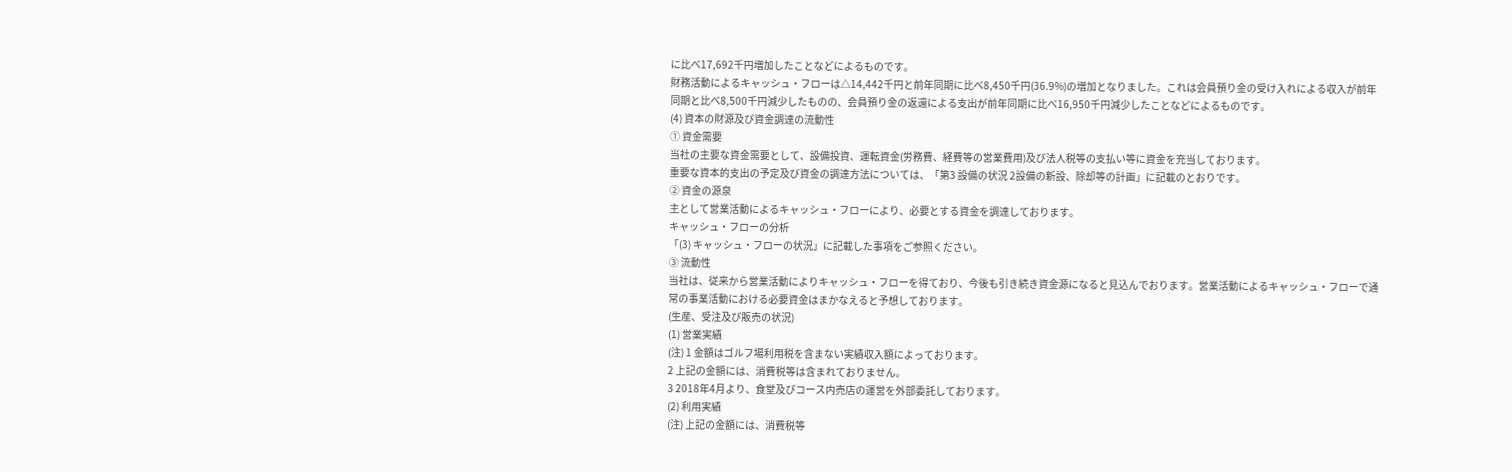に比べ17,692千円増加したことなどによるものです。
財務活動によるキャッシュ・フローは△14,442千円と前年同期に比べ8,450千円(36.9%)の増加となりました。これは会員預り金の受け入れによる収入が前年同期と比べ8,500千円減少したものの、会員預り金の返還による支出が前年同期に比べ16,950千円減少したことなどによるものです。
(4) 資本の財源及び資金調達の流動性
① 資金需要
当社の主要な資金需要として、設備投資、運転資金(労務費、経費等の営業費用)及び法人税等の支払い等に資金を充当しております。
重要な資本的支出の予定及び資金の調達方法については、「第3 設備の状況 2設備の新設、除却等の計画」に記載のとおりです。
② 資金の源泉
主として営業活動によるキャッシュ・フローにより、必要とする資金を調達しております。
キャッシュ・フローの分析
「(3) キャッシュ・フローの状況」に記載した事項をご参照ください。
③ 流動性
当社は、従来から営業活動によりキャッシュ・フローを得ており、今後も引き続き資金源になると見込んでおります。営業活動によるキャッシュ・フローで通常の事業活動における必要資金はまかなえると予想しております。
(生産、受注及び販売の状況)
(1) 営業実績
(注) 1 金額はゴルフ場利用税を含まない実績収入額によっております。
2 上記の金額には、消費税等は含まれておりません。
3 2018年4月より、食堂及びコース内売店の運営を外部委託しております。
(2) 利用実績
(注) 上記の金額には、消費税等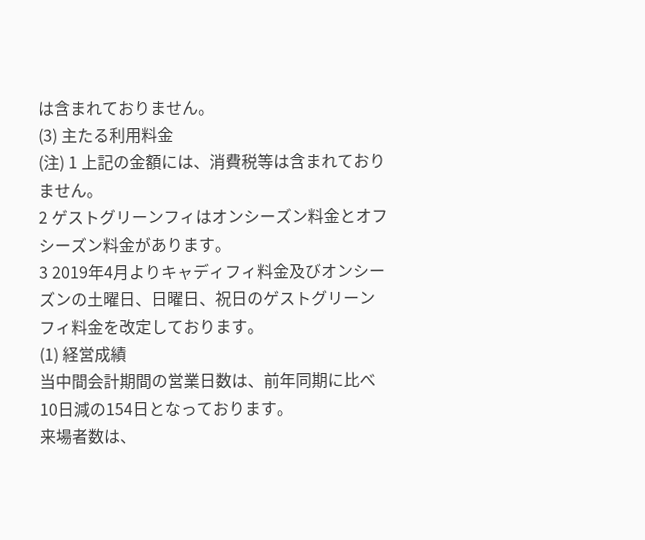は含まれておりません。
(3) 主たる利用料金
(注) 1 上記の金額には、消費税等は含まれておりません。
2 ゲストグリーンフィはオンシーズン料金とオフシーズン料金があります。
3 2019年4月よりキャディフィ料金及びオンシーズンの土曜日、日曜日、祝日のゲストグリーンフィ料金を改定しております。
(1) 経営成績
当中間会計期間の営業日数は、前年同期に比べ10日減の154日となっております。
来場者数は、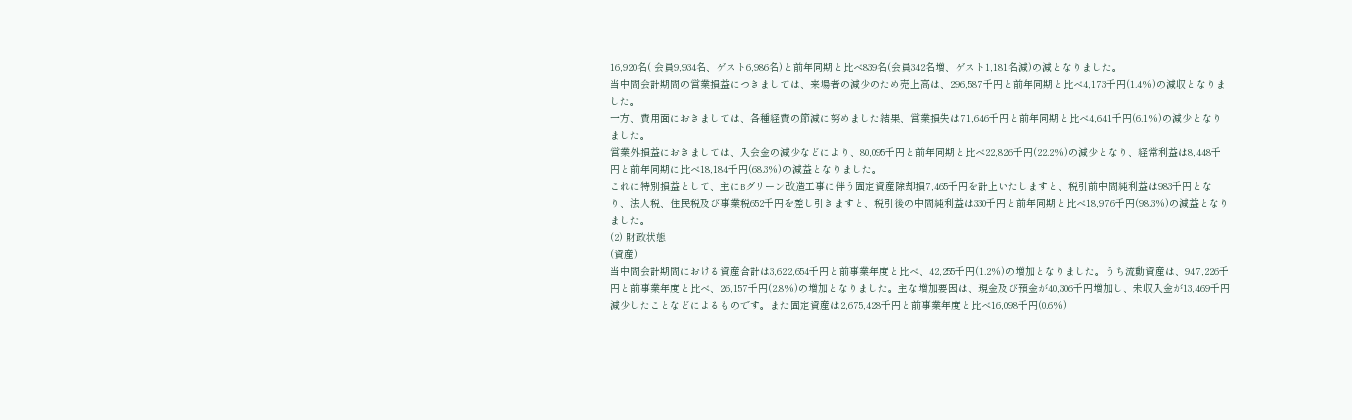16,920名( 会員9,934名、ゲスト6,986名)と前年同期と比べ839名(会員342名増、ゲスト1,181名減)の減となりました。
当中間会計期間の営業損益につきましては、来場者の減少のため売上高は、296,587千円と前年同期と比べ4,173千円(1.4%)の減収となりました。
一方、費用面におきましては、各種経費の節減に努めました結果、営業損失は71,646千円と前年同期と比べ4,641千円(6.1%)の減少となりました。
営業外損益におきましては、入会金の減少などにより、80,095千円と前年同期と比べ22,826千円(22.2%)の減少となり、経常利益は8,448千円と前年同期に比べ18,184千円(68.3%)の減益となりました。
これに特別損益として、主にBグリーン改造工事に伴う固定資産除却損7,465千円を計上いたしますと、税引前中間純利益は983千円となり、法人税、住民税及び事業税652千円を差し引きますと、税引後の中間純利益は330千円と前年同期と比べ18,976千円(98.3%)の減益となりました。
(2) 財政状態
(資産)
当中間会計期間における資産合計は3,622,654千円と前事業年度と比べ、42,255千円(1.2%)の増加となりました。うち流動資産は、947,226千円と前事業年度と比べ、26,157千円(2.8%)の増加となりました。主な増加要因は、現金及び預金が40,306千円増加し、未収入金が13,469千円減少したことなどによるものです。また固定資産は2,675,428千円と前事業年度と比べ16,098千円(0.6%)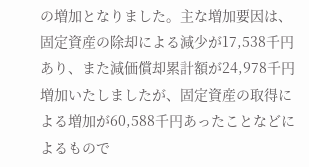の増加となりました。主な増加要因は、固定資産の除却による減少が17,538千円あり、また減価償却累計額が24,978千円増加いたしましたが、固定資産の取得による増加が60,588千円あったことなどによるもので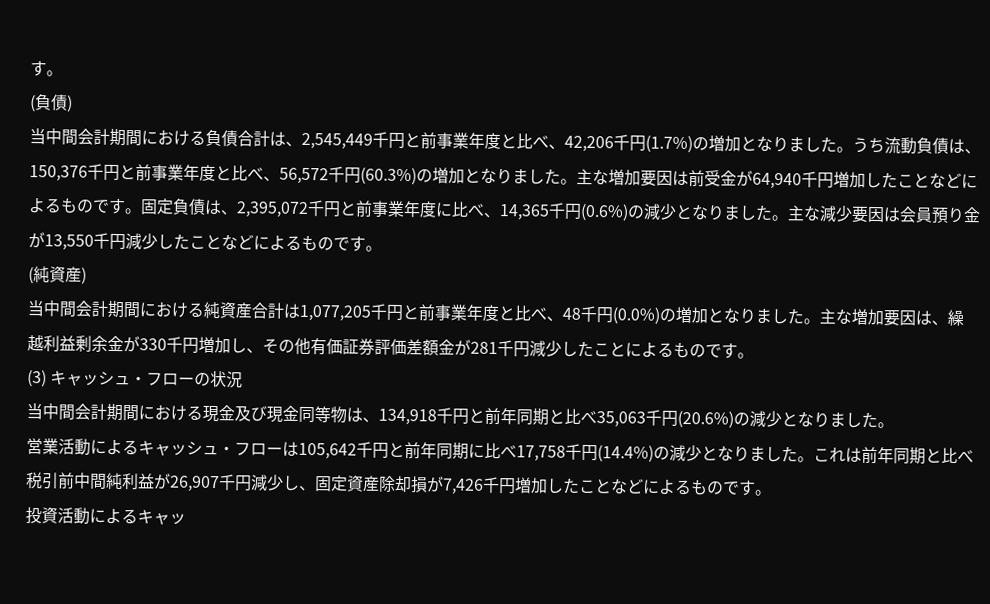す。
(負債)
当中間会計期間における負債合計は、2,545,449千円と前事業年度と比べ、42,206千円(1.7%)の増加となりました。うち流動負債は、150,376千円と前事業年度と比べ、56,572千円(60.3%)の増加となりました。主な増加要因は前受金が64,940千円増加したことなどによるものです。固定負債は、2,395,072千円と前事業年度に比べ、14,365千円(0.6%)の減少となりました。主な減少要因は会員預り金が13,550千円減少したことなどによるものです。
(純資産)
当中間会計期間における純資産合計は1,077,205千円と前事業年度と比べ、48千円(0.0%)の増加となりました。主な増加要因は、繰越利益剰余金が330千円増加し、その他有価証券評価差額金が281千円減少したことによるものです。
(3) キャッシュ・フローの状況
当中間会計期間における現金及び現金同等物は、134,918千円と前年同期と比べ35,063千円(20.6%)の減少となりました。
営業活動によるキャッシュ・フローは105,642千円と前年同期に比べ17,758千円(14.4%)の減少となりました。これは前年同期と比べ税引前中間純利益が26,907千円減少し、固定資産除却損が7,426千円増加したことなどによるものです。
投資活動によるキャッ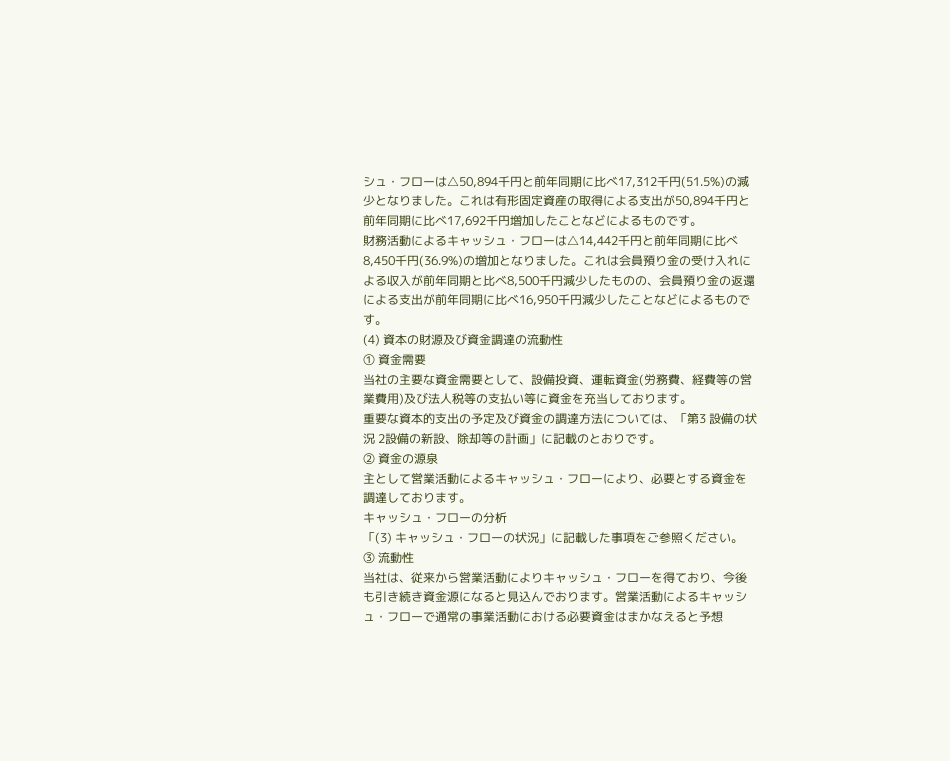シュ・フローは△50,894千円と前年同期に比べ17,312千円(51.5%)の減少となりました。これは有形固定資産の取得による支出が50,894千円と前年同期に比べ17,692千円増加したことなどによるものです。
財務活動によるキャッシュ・フローは△14,442千円と前年同期に比べ8,450千円(36.9%)の増加となりました。これは会員預り金の受け入れによる収入が前年同期と比べ8,500千円減少したものの、会員預り金の返還による支出が前年同期に比べ16,950千円減少したことなどによるものです。
(4) 資本の財源及び資金調達の流動性
① 資金需要
当社の主要な資金需要として、設備投資、運転資金(労務費、経費等の営業費用)及び法人税等の支払い等に資金を充当しております。
重要な資本的支出の予定及び資金の調達方法については、「第3 設備の状況 2設備の新設、除却等の計画」に記載のとおりです。
② 資金の源泉
主として営業活動によるキャッシュ・フローにより、必要とする資金を調達しております。
キャッシュ・フローの分析
「(3) キャッシュ・フローの状況」に記載した事項をご参照ください。
③ 流動性
当社は、従来から営業活動によりキャッシュ・フローを得ており、今後も引き続き資金源になると見込んでおります。営業活動によるキャッシュ・フローで通常の事業活動における必要資金はまかなえると予想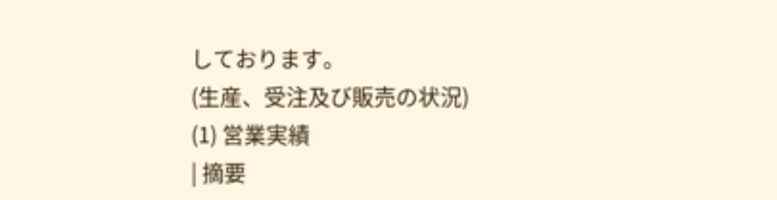しております。
(生産、受注及び販売の状況)
(1) 営業実績
| 摘要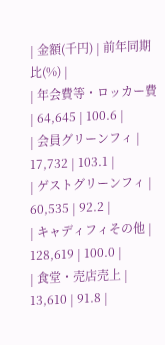| 金額(千円) | 前年同期比(%) |
| 年会費等・ロッカー費 | 64,645 | 100.6 |
| 会員グリーンフィ | 17,732 | 103.1 |
| ゲストグリーンフィ | 60,535 | 92.2 |
| キャディフィその他 | 128,619 | 100.0 |
| 食堂・売店売上 | 13,610 | 91.8 |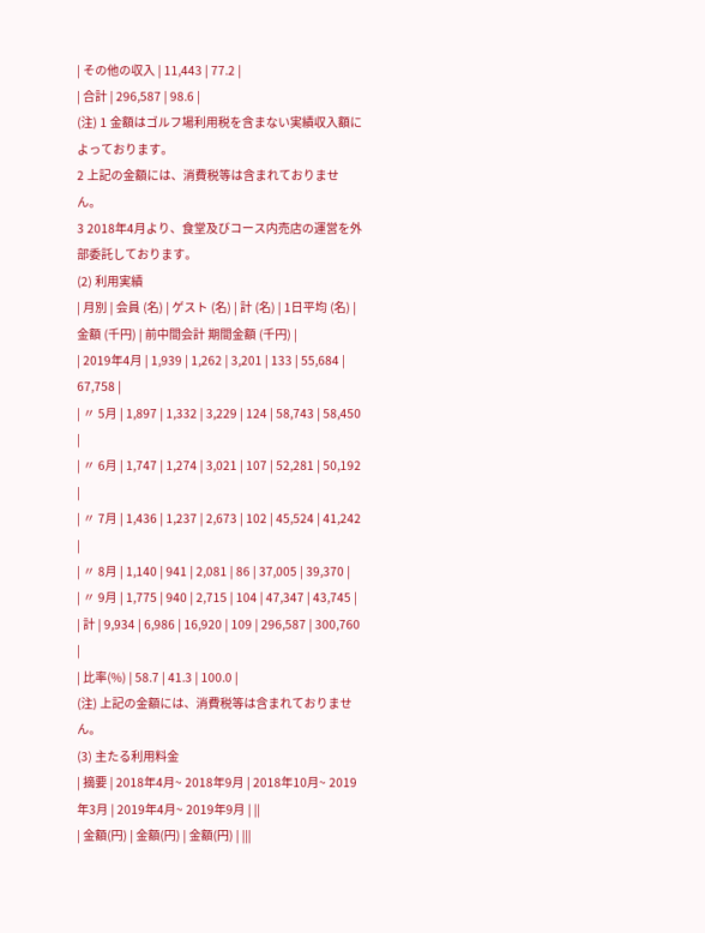| その他の収入 | 11,443 | 77.2 |
| 合計 | 296,587 | 98.6 |
(注) 1 金額はゴルフ場利用税を含まない実績収入額によっております。
2 上記の金額には、消費税等は含まれておりません。
3 2018年4月より、食堂及びコース内売店の運営を外部委託しております。
(2) 利用実績
| 月別 | 会員 (名) | ゲスト (名) | 計 (名) | 1日平均 (名) | 金額 (千円) | 前中間会計 期間金額 (千円) |
| 2019年4月 | 1,939 | 1,262 | 3,201 | 133 | 55,684 | 67,758 |
| 〃 5月 | 1,897 | 1,332 | 3,229 | 124 | 58,743 | 58,450 |
| 〃 6月 | 1,747 | 1,274 | 3,021 | 107 | 52,281 | 50,192 |
| 〃 7月 | 1,436 | 1,237 | 2,673 | 102 | 45,524 | 41,242 |
| 〃 8月 | 1,140 | 941 | 2,081 | 86 | 37,005 | 39,370 |
| 〃 9月 | 1,775 | 940 | 2,715 | 104 | 47,347 | 43,745 |
| 計 | 9,934 | 6,986 | 16,920 | 109 | 296,587 | 300,760 |
| 比率(%) | 58.7 | 41.3 | 100.0 |
(注) 上記の金額には、消費税等は含まれておりません。
(3) 主たる利用料金
| 摘要 | 2018年4月~ 2018年9月 | 2018年10月~ 2019年3月 | 2019年4月~ 2019年9月 | ||
| 金額(円) | 金額(円) | 金額(円) | |||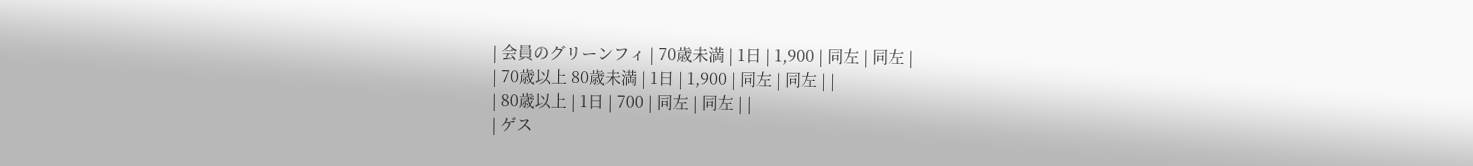| 会員のグリーンフィ | 70歳未満 | 1日 | 1,900 | 同左 | 同左 |
| 70歳以上 80歳未満 | 1日 | 1,900 | 同左 | 同左 | |
| 80歳以上 | 1日 | 700 | 同左 | 同左 | |
| ゲス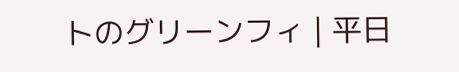トのグリーンフィ | 平日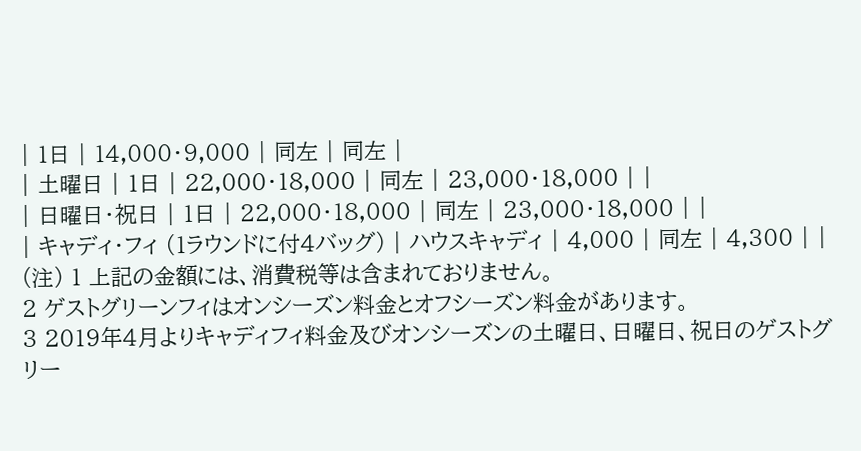| 1日 | 14,000・9,000 | 同左 | 同左 |
| 土曜日 | 1日 | 22,000・18,000 | 同左 | 23,000・18,000 | |
| 日曜日・祝日 | 1日 | 22,000・18,000 | 同左 | 23,000・18,000 | |
| キャディ・フィ (1ラウンドに付4バッグ) | ハウスキャディ | 4,000 | 同左 | 4,300 | |
(注) 1 上記の金額には、消費税等は含まれておりません。
2 ゲストグリーンフィはオンシーズン料金とオフシーズン料金があります。
3 2019年4月よりキャディフィ料金及びオンシーズンの土曜日、日曜日、祝日のゲストグリー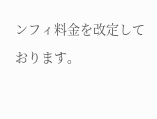ンフィ料金を改定しております。